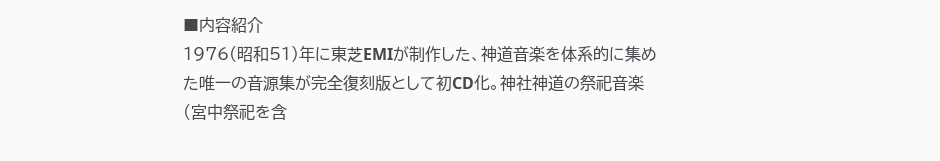■内容紹介
1976(昭和51)年に東芝EMIが制作した、神道音楽を体系的に集めた唯一の音源集が完全復刻版として初CD化。神社神道の祭祀音楽(宮中祭祀を含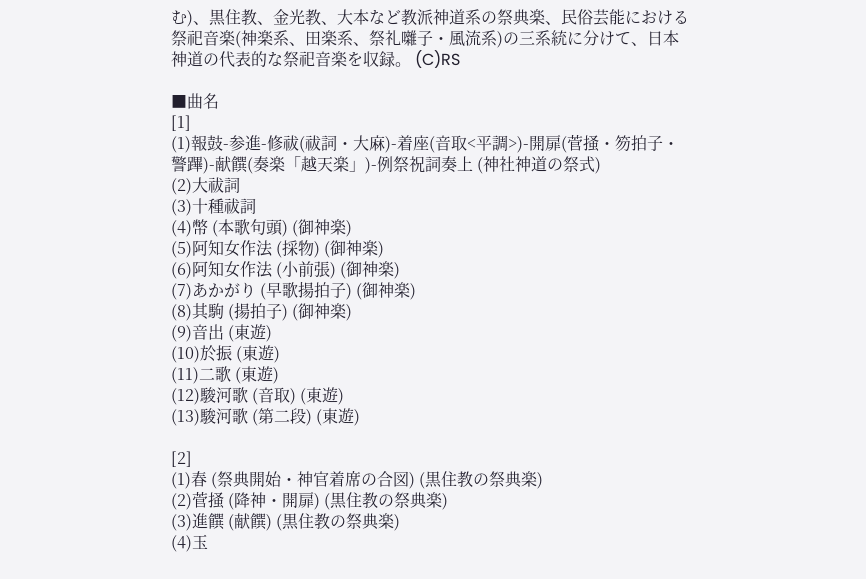む)、黒住教、金光教、大本など教派神道系の祭典楽、民俗芸能における祭祀音楽(神楽系、田楽系、祭礼囃子・風流系)の三系統に分けて、日本神道の代表的な祭祀音楽を収録。 (C)RS

■曲名
[1]
(1)報鼓-参進-修祓(祓詞・大麻)-着座(音取<平調>)-開扉(菅掻・笏拍子・警蹕)-献饌(奏楽「越天楽」)-例祭祝詞奏上 (神社神道の祭式)
(2)大祓詞
(3)十種祓詞
(4)幣 (本歌句頭) (御神楽)
(5)阿知女作法 (採物) (御神楽)
(6)阿知女作法 (小前張) (御神楽)
(7)あかがり (早歌揚拍子) (御神楽)
(8)其駒 (揚拍子) (御神楽)
(9)音出 (東遊)
(10)於振 (東遊)
(11)二歌 (東遊)
(12)駿河歌 (音取) (東遊)
(13)駿河歌 (第二段) (東遊)

[2]
(1)春 (祭典開始・神官着席の合図) (黒住教の祭典楽)
(2)菅掻 (降神・開扉) (黒住教の祭典楽)
(3)進饌 (献饌) (黒住教の祭典楽)
(4)玉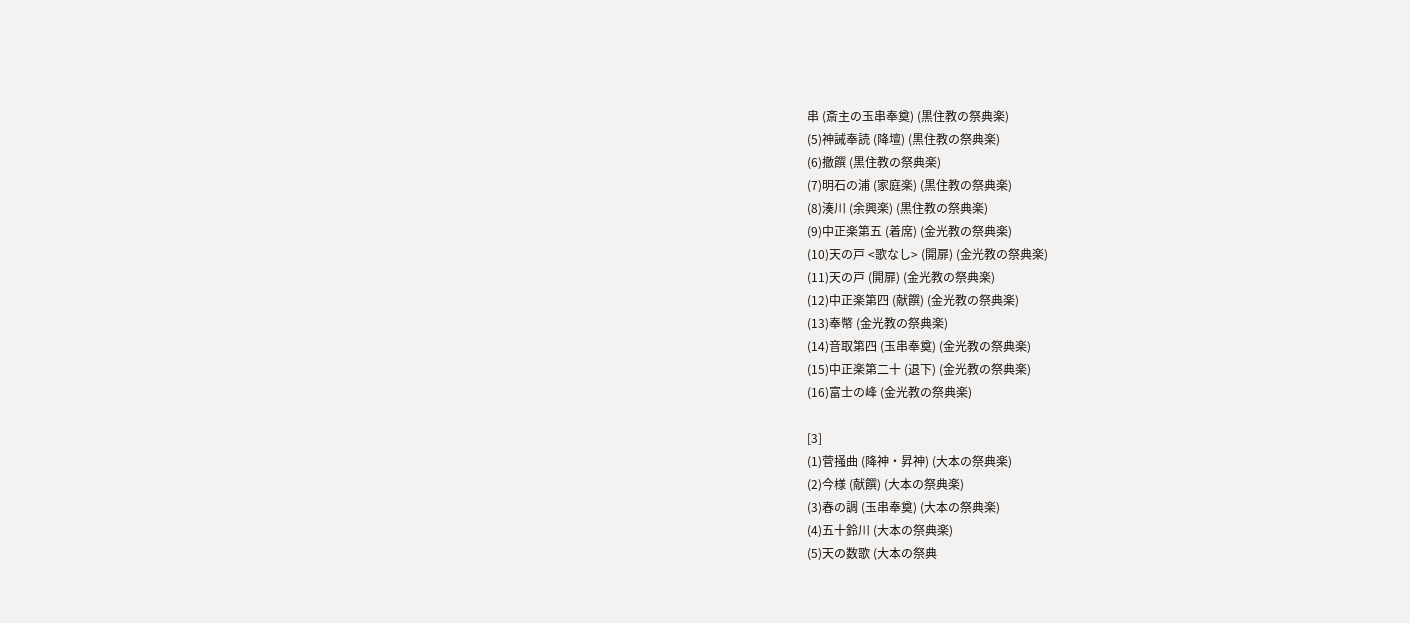串 (斎主の玉串奉奠) (黒住教の祭典楽)
(5)神誡奉読 (降壇) (黒住教の祭典楽)
(6)撤饌 (黒住教の祭典楽)
(7)明石の浦 (家庭楽) (黒住教の祭典楽)
(8)湊川 (余興楽) (黒住教の祭典楽)
(9)中正楽第五 (着席) (金光教の祭典楽)
(10)天の戸 <歌なし> (開扉) (金光教の祭典楽)
(11)天の戸 (開扉) (金光教の祭典楽)
(12)中正楽第四 (献饌) (金光教の祭典楽)
(13)奉幣 (金光教の祭典楽)
(14)音取第四 (玉串奉奠) (金光教の祭典楽)
(15)中正楽第二十 (退下) (金光教の祭典楽)
(16)富士の峰 (金光教の祭典楽)

[3]
(1)菅掻曲 (降神・昇神) (大本の祭典楽)
(2)今様 (献饌) (大本の祭典楽)
(3)春の調 (玉串奉奠) (大本の祭典楽)
(4)五十鈴川 (大本の祭典楽)
(5)天の数歌 (大本の祭典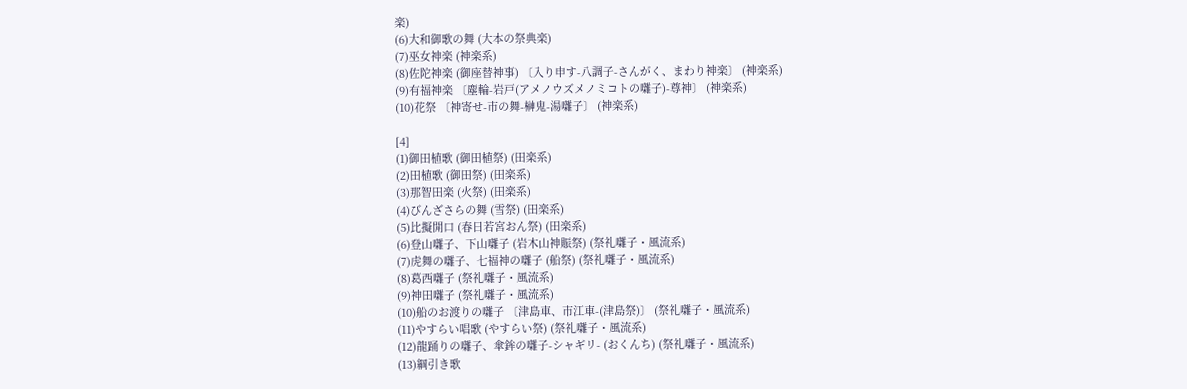楽)
(6)大和御歌の舞 (大本の祭典楽)
(7)巫女神楽 (神楽系)
(8)佐陀神楽 (御座替神事) 〔入り申す-八調子-さんがく、まわり神楽〕 (神楽系)
(9)有福神楽 〔塵輪-岩戸(アメノウズメノミコトの囃子)-尊神〕 (神楽系)
(10)花祭 〔神寄せ-市の舞-榊鬼-湯囃子〕 (神楽系)

[4]
(1)御田植歌 (御田植祭) (田楽系)
(2)田植歌 (御田祭) (田楽系)
(3)那智田楽 (火祭) (田楽系)
(4)びんざさらの舞 (雪祭) (田楽系)
(5)比擬開口 (春日若宮おん祭) (田楽系)
(6)登山囃子、下山囃子 (岩木山神賑祭) (祭礼囃子・風流系)
(7)虎舞の囃子、七福神の囃子 (船祭) (祭礼囃子・風流系)
(8)葛西囃子 (祭礼囃子・風流系)
(9)神田囃子 (祭礼囃子・風流系)
(10)船のお渡りの囃子 〔津島車、市江車-(津島祭)〕 (祭礼囃子・風流系)
(11)やすらい唱歌 (やすらい祭) (祭礼囃子・風流系)
(12)龍踊りの囃子、傘鉾の囃子-シャギリ- (おくんち) (祭礼囃子・風流系)
(13)綱引き歌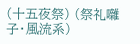(十五夜祭) (祭礼囃子・風流系)